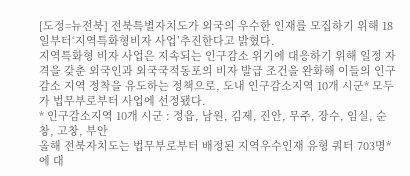[도정=뉴전북] 전북특별자치도가 외국의 우수한 인재를 모집하기 위해 18일부터‘지역특화형비자 사업’추진한다고 밝혔다.
지역특화형 비자 사업은 지속되는 인구감소 위기에 대응하기 위해 일정 자격을 갖춘 외국인과 외국국적동포의 비자 발급 조건을 완화해 이들의 인구감소 지역 정착을 유도하는 정책으로, 도내 인구감소지역 10개 시군* 모두가 법무부로부터 사업에 선정됐다.
* 인구감소지역 10개 시군 : 정읍, 남원, 김제, 진안, 무주, 장수, 임실, 순창, 고창, 부안
올해 전북자치도는 법무부로부터 배정된 지역우수인재 유형 쿼터 703명*에 대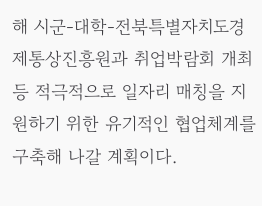해 시군-대학-전북특별자치도경제통상진흥원과 취업박람회 개최 등 적극적으로 일자리 매칭을 지원하기 위한 유기적인 협업체계를 구축해 나갈 계획이다.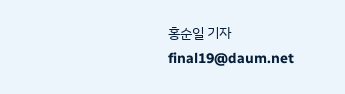홍순일 기자 final19@daum.net